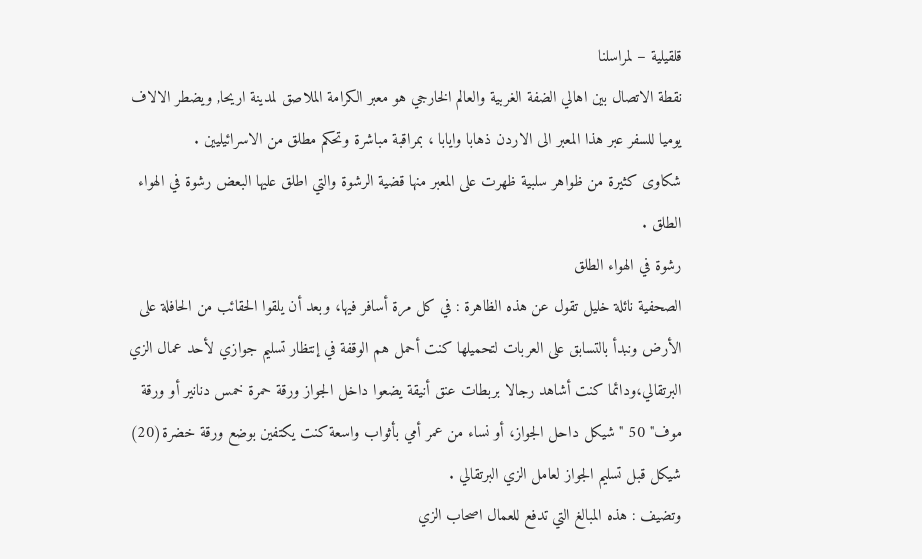قلقيلية – لمراسلنا
نقطة الاتصال بين اهالي الضفة الغربية والعالم الخارجي هو معبر الكرامة الملاصق لمدينة اريحا, ويضطر الالاف يوميا للسفر عبر هذا المعبر الى الاردن ذهابا وايابا ، بمراقبة مباشرة وتحكم مطلق من الاسرائيليين .
شكاوى كثيرة من ظواهر سلبية ظهرت على المعبر منها قضية الرشوة والتي اطلق عليها البعض رشوة في الهواء الطلق .
رشوة في الهواء الطلق
الصحفية نائلة خليل تقول عن هذه الظاهرة : في كل مرة أسافر فيها، وبعد أن يلقوا الحقائب من الحافلة على الأرض ونبدأ بالتسابق على العربات لتحميلها كنت أحمل هم الوقفة في إنتظار تسليم جوازي لأحد عمال الزي البرتقالي،ودائما كنت أشاهد رجالا بربطات عنق أنيقة يضعوا داخل الجواز ورقة حمرة خمس دنانير أو ورقة موف" 50 " شيكل داحل الجواز، أو نساء من عمر أمي بأثواب واسعة كنت يكتفين بوضع ورقة خضرة(20) شيكل قبل تسليم الجواز لعامل الزي البرتقالي .
وتضيف : هذه المبالغ التي تدفع للعمال اصحاب الزي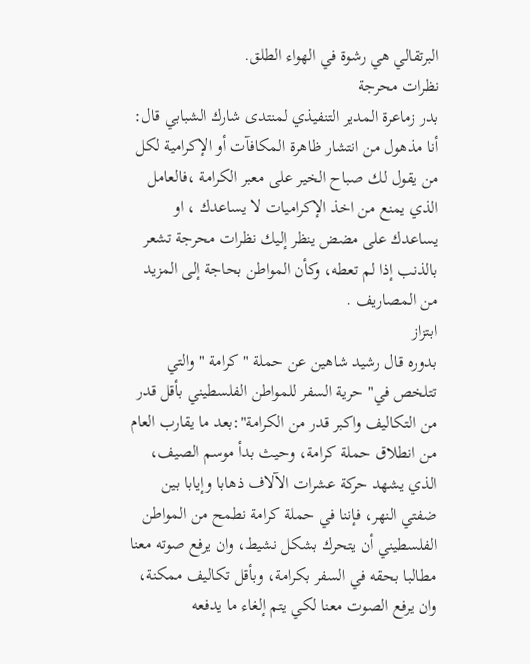البرتقالي هي رشوة في الهواء الطلق.
نظرات محرجة
بدر زماعرة المدير التنفيذي لمنتدى شارك الشبابي قال: أنا مذهول من انتشار ظاهرة المكافآت أو الإكرامية لكل من يقول لك صباح الخير على معبر الكرامة ،فالعامل الذي يمنع من اخذ الإكراميات لا يساعدك ، او يساعدك على مضض ينظر إليك نظرات محرجة تشعر بالذنب إذا لم تعطه، وكأن المواطن بحاجة إلى المزيد من المصاريف .
ابتزاز
بدوره قال رشيد شاهين عن حملة "كرامة " والتي تتلخص في" حرية السفر للمواطن الفلسطيني بأقل قدر من التكاليف واكبر قدر من الكرامة":بعد ما يقارب العام من انطلاق حملة كرامة، وحيث بدأ موسم الصيف، الذي يشهد حركة عشرات الآلاف ذهابا وإيابا بين ضفتي النهر، فإننا في حملة كرامة نطمح من المواطن الفلسطيني أن يتحرك بشكل نشيط، وان يرفع صوته معنا مطالبا بحقه في السفر بكرامة، وبأقل تكاليف ممكنة، وان يرفع الصوت معنا لكي يتم إلغاء ما يدفعه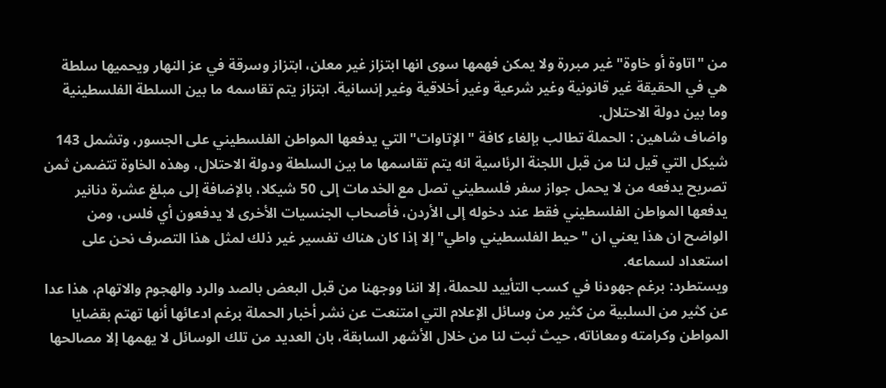من "اتاوة أو خاوة" غير مبررة ولا يمكن فهمها سوى انها ابتزاز غير معلن، ابتزاز وسرقة في عز النهار ويحميها سلطة هي في الحقيقة غير قانونية وغير شرعية وغير أخلاقية وغير إنسانية. ابتزاز يتم تقاسمه ما بين السلطة الفلسطينية وما بين دولة الاحتلال.
واضاف شاهين : الحملة تطالب بإلغاء كافة " الإتاوات" التي يدفعها المواطن الفلسطيني على الجسور، وتشمل 143 شيكل التي قيل لنا من قبل اللجنة الرئاسية انه يتم تقاسمها ما بين السلطة ودولة الاحتلال، وهذه الخاوة تتضمن ثمن تصريح يدفعه من لا يحمل جواز سفر فلسطيني تصل مع الخدمات إلى 50 شيكلا، بالإضافة إلى مبلغ عشرة دنانير يدفعها المواطن الفلسطيني فقط عند دخوله إلى الأردن، فأصحاب الجنسيات الأخرى لا يدفعون أي فلس، ومن الواضح ان هذا يعني ان "حيط الفلسطيني واطي" إلا إذا كان هناك تفسير غير ذلك لمثل هذا التصرف نحن على استعداد لسماعه.
ويستطرد: برغم جهودنا في كسب التأييد للحملة، إلا اننا ووجهنا من قبل البعض بالصد والرد والهجوم والاتهام، هذا عدا عن كثير من السلبية من كثير من وسائل الإعلام التي امتنعت عن نشر أخبار الحملة برغم ادعائها أنها تهتم بقضايا المواطن وكرامته ومعاناته، حيث ثبت لنا من خلال الأشهر السابقة، بان العديد من تلك الوسائل لا يهمها إلا مصالحها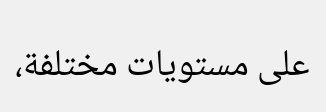على مستويات مختلفة،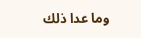وما عدا ذلك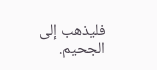فليذهب إلى الجحيم.